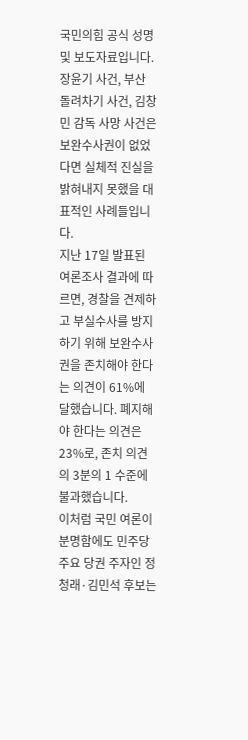국민의힘 공식 성명 및 보도자료입니다.
장윤기 사건, 부산 돌려차기 사건, 김창민 감독 사망 사건은 보완수사권이 없었다면 실체적 진실을 밝혀내지 못했을 대표적인 사례들입니다.
지난 17일 발표된 여론조사 결과에 따르면, 경찰을 견제하고 부실수사를 방지하기 위해 보완수사권을 존치해야 한다는 의견이 61%에 달했습니다. 폐지해야 한다는 의견은 23%로, 존치 의견의 3분의 1 수준에 불과했습니다.
이처럼 국민 여론이 분명함에도 민주당 주요 당권 주자인 정청래·김민석 후보는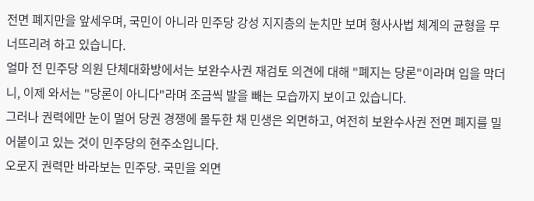전면 폐지만을 앞세우며, 국민이 아니라 민주당 강성 지지층의 눈치만 보며 형사사법 체계의 균형을 무너뜨리려 하고 있습니다.
얼마 전 민주당 의원 단체대화방에서는 보완수사권 재검토 의견에 대해 "폐지는 당론"이라며 입을 막더니, 이제 와서는 "당론이 아니다"라며 조금씩 발을 빼는 모습까지 보이고 있습니다.
그러나 권력에만 눈이 멀어 당권 경쟁에 몰두한 채 민생은 외면하고, 여전히 보완수사권 전면 폐지를 밀어붙이고 있는 것이 민주당의 현주소입니다.
오로지 권력만 바라보는 민주당. 국민을 외면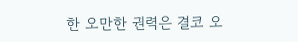한 오만한 권력은 결코 오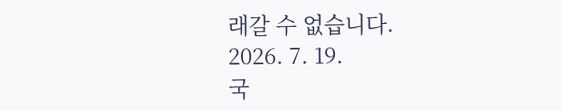래갈 수 없습니다.
2026. 7. 19.
국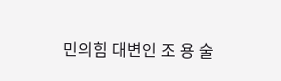민의힘 대변인 조 용 술